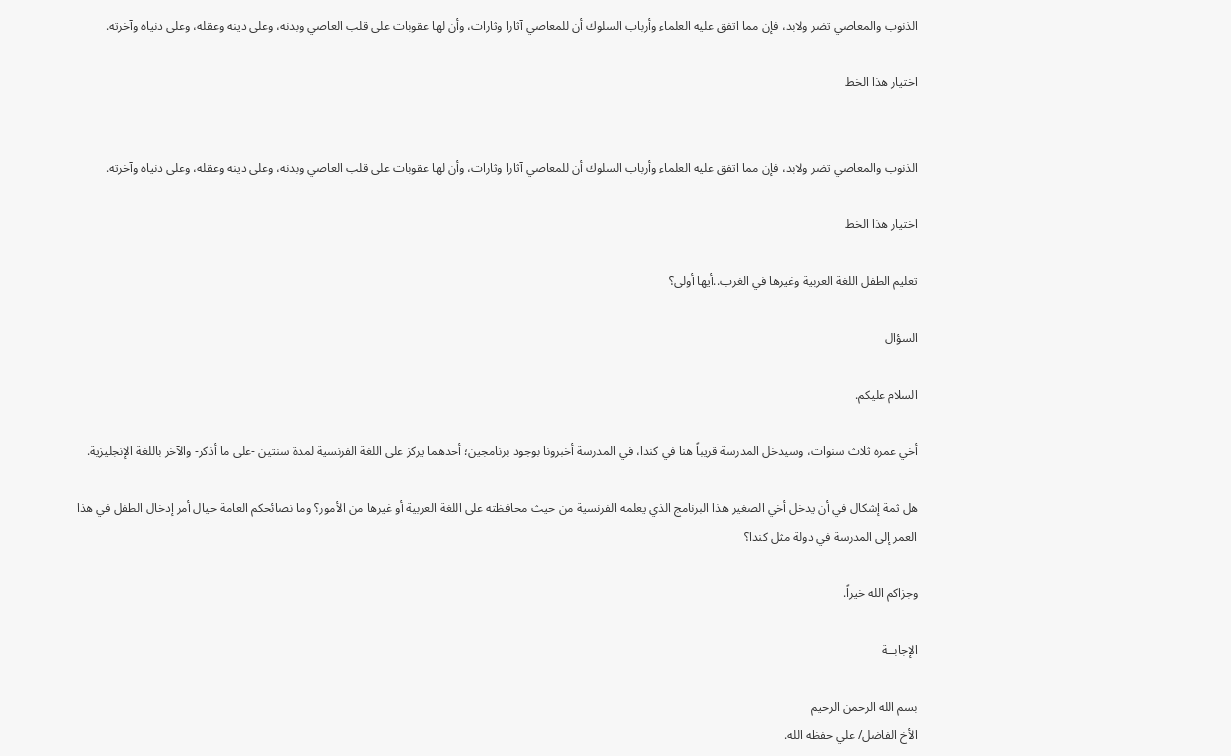الذنوب والمعاصي تضر ولابد، فإن مما اتفق عليه العلماء وأرباب السلوك أن للمعاصي آثارا وثارات، وأن لها عقوبات على قلب العاصي وبدنه، وعلى دينه وعقله، وعلى دنياه وآخرته.

اختيار هذا الخط


الذنوب والمعاصي تضر ولابد، فإن مما اتفق عليه العلماء وأرباب السلوك أن للمعاصي آثارا وثارات، وأن لها عقوبات على قلب العاصي وبدنه، وعلى دينه وعقله، وعلى دنياه وآخرته.

اختيار هذا الخط

تعليم الطفل اللغة العربية وغيرها في الغرب..أيها أولى؟

السؤال

السلام عليكم.

أخي عمره ثلاث سنوات، وسيدخل المدرسة قريباً هنا في كندا، في المدرسة أخبرونا بوجود برنامجين؛ أحدهما يركز على اللغة الفرنسية لمدة سنتين -على ما أذكر- والآخر باللغة الإنجليزية.

هل ثمة إشكال في أن يدخل أخي الصغير هذا البرنامج الذي يعلمه الفرنسية من حيث محافظته على اللغة العربية أو غيرها من الأمور؟ وما نصائحكم العامة حيال أمر إدخال الطفل في هذا العمر إلى المدرسة في دولة مثل كندا؟

وجزاكم الله خيراً.

الإجابــة

بسم الله الرحمن الرحيم
الأخ الفاضل/ علي حفظه الله.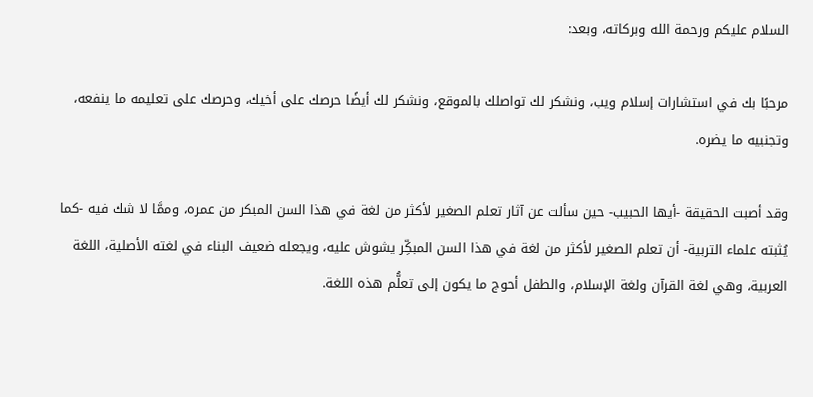السلام عليكم ورحمة الله وبركاته، وبعد:

مرحبًا بك في استشارات إسلام ويب، ونشكر لك تواصلك بالموقع، ونشكر لك أيضًا حرصك على أخيك، وحرصك على تعليمه ما ينفعه، وتجنبيه ما يضره.

وقد أصبت الحقيقة -أيها الحبيب- حين سألت عن آثار تعلم الصغير لأكثر من لغة في هذا السن المبكر من عمره، وممَّا لا شك فيه -كما يُثبته علماء التربية- أن تعلم الصغير لأكثر من لغة في هذا السن المبكِّر يشوش عليه، ويجعله ضعيف البناء في لغته الأصلية، اللغة العربية، وهي لغة القرآن ولغة الإسلام، والطفل أحوج ما يكون إلى تعلُّم هذه اللغة.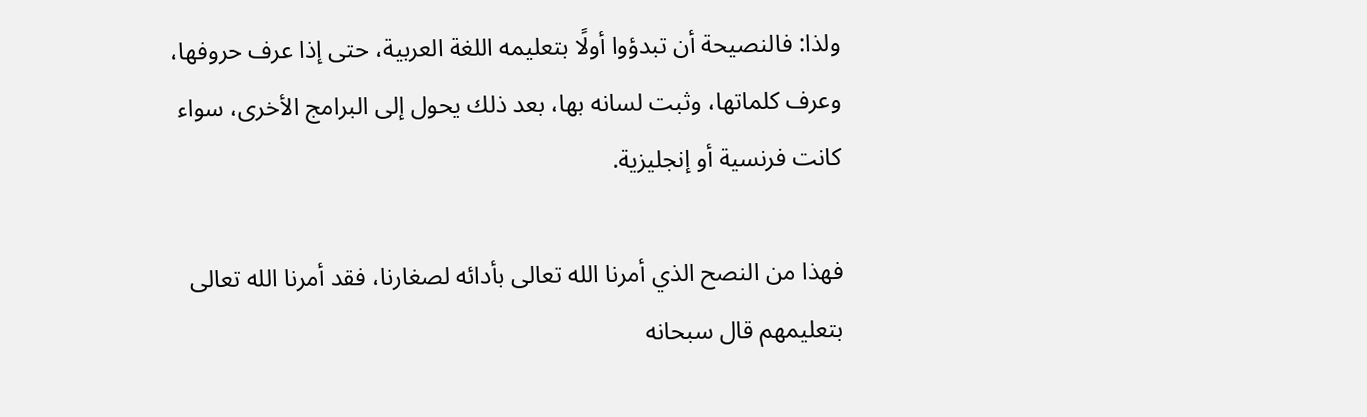ولذا: فالنصيحة أن تبدؤوا أولًا بتعليمه اللغة العربية، حتى إذا عرف حروفها، وعرف كلماتها، وثبت لسانه بها، بعد ذلك يحول إلى البرامج الأخرى، سواء كانت فرنسية أو إنجليزية.

فهذا من النصح الذي أمرنا الله تعالى بأدائه لصغارنا، فقد أمرنا الله تعالى بتعليمهم قال سبحانه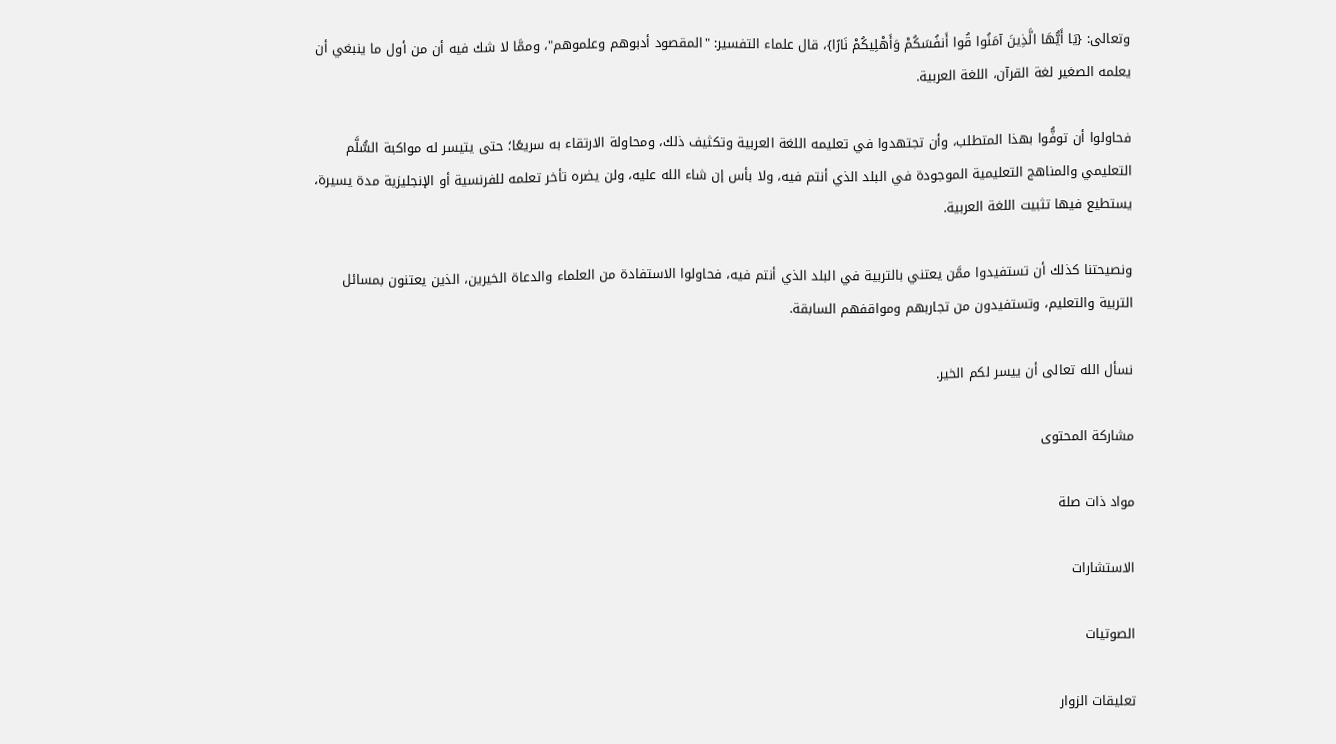وتعالى: {يَا أَيُّهَا الَّذِينَ آمَنُوا قُوا أَنفُسَكُمْ وَأَهْلِيكُمْ نَارًا}، قال علماء التفسير: "المقصود أدبوهم وعلموهم"، وممَّا لا شك فيه أن من أول ما ينبغي أن يعلمه الصغير لغة القرآن، اللغة العربية.

فحاولوا أن توفُّوا بهذا المتطلب، وأن تجتهدوا في تعليمه اللغة العربية وتكثيف ذلك، ومحاولة الارتقاء به سريعًا؛ حتى يتيسر له مواكبة السُّلَّم التعليمي والمناهج التعليمية الموجودة في البلد الذي أنتم فيه، ولا بأس إن شاء الله عليه، ولن يضره تأخر تعلمه للفرنسية أو الإنجليزية مدة يسيرة، يستطيع فيها تثبيت اللغة العربية.

ونصيحتنا كذلك أن تستفيدوا ممَّن يعتني بالتربية في البلد الذي أنتم فيه، فحاولوا الاستفادة من العلماء والدعاة الخيرين، الذين يعتنون بمسائل التربية والتعليم، وتستفيدون من تجاربهم ومواقفهم السابقة.

نسأل الله تعالى أن ييسر لكم الخير.

مشاركة المحتوى

مواد ذات صلة

الاستشارات

الصوتيات

تعليقات الزوار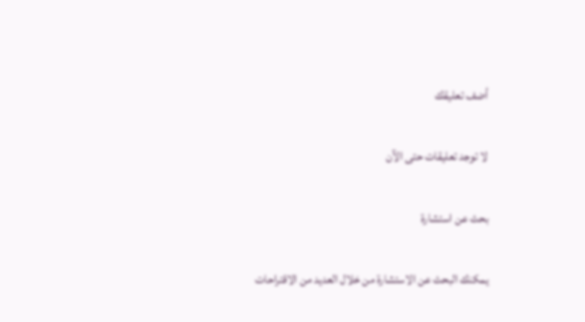أضف تعليقك

لا توجد تعليقات حتى الآن

بحث عن استشارة

يمكنك البحث عن الاستشارة من خلال العديد من الاقتراحات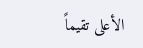الأعلى تقيماً